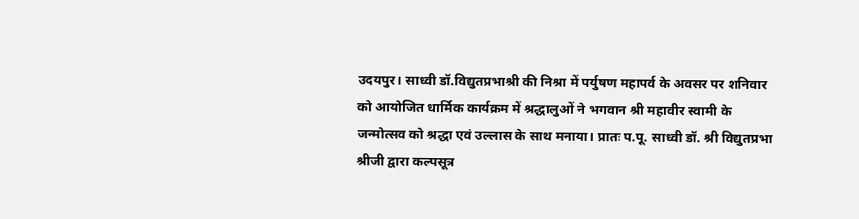उदयपुर। साध्वी डॉ.विद्युतप्रभाश्री की निश्रा में पर्युषण महापर्व के अवसर पर शनिवार को आयोजित धार्मिक कार्यक्रम में श्रद्धालुओं ने भगवान श्री महावीर स्वामी के जन्मोत्सव को श्रद्धा एवं उल्लास के साथ मनाया। प्रातः प.पू. साध्वी डॉ. श्री विद्युतप्रभा श्रीजी द्वारा कल्पसूत्र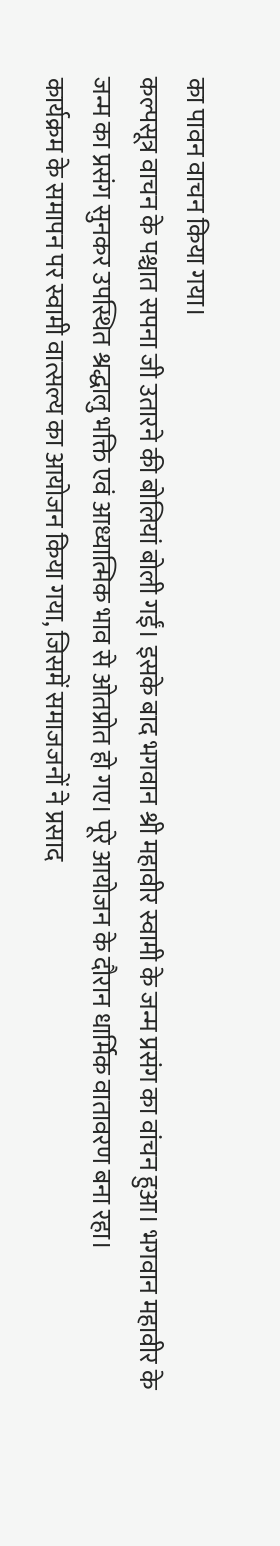का पावन वाचन किया गया।
कल्पसूत्र वाचन के पश्चात सपना जी उतारने की बोलियां बोली गईं। इसके बाद भगवान श्री महावीर स्वामी के जन्म प्रसंग का वांचन हुआ। भगवान महावीर के जन्म का प्रसंग सुनकर उपस्थित श्रद्धालु भक्ति एवं आध्यात्मिक भाव से ओतप्रोत हो गए। पूरे आयोजन के दौरान धार्मिक वातावरण बना रहा।
कार्यक्रम के समापन पर स्वामी वात्सल्य का आयोजन किया गया, जिसमें समाजजनों ने प्रसाद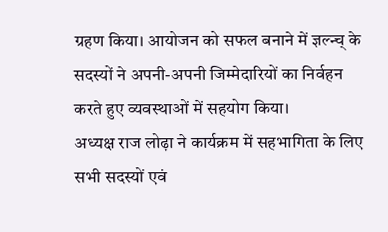ग्रहण किया। आयोजन को सफल बनाने में ज्ञल्न्च् के सदस्यों ने अपनी-अपनी जिम्मेदारियों का निर्वहन करते हुए व्यवस्थाओं में सहयोग किया।
अध्यक्ष राज लोढ़ा ने कार्यक्रम में सहभागिता के लिए सभी सदस्यों एवं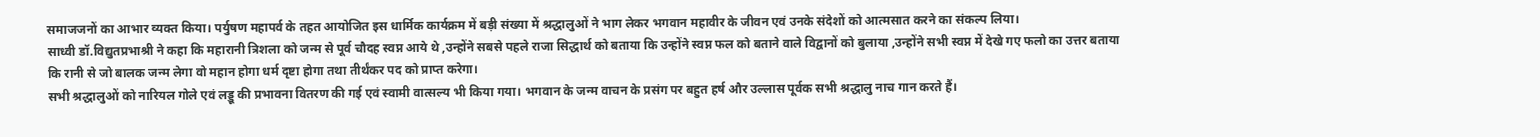समाजजनों का आभार व्यक्त किया। पर्युषण महापर्व के तहत आयोजित इस धार्मिक कार्यक्रम में बड़ी संख्या में श्रद्धालुओं ने भाग लेकर भगवान महावीर के जीवन एवं उनके संदेशों को आत्मसात करने का संकल्प लिया।
साध्वी डॉ.विद्युतप्रभाश्री ने कहा कि महारानी त्रिशला को जन्म से पूर्व चौदह स्वप्न आये थे ,उन्होंने सबसे पहले राजा सिद्धार्थ को बताया कि उन्होंने स्वप्न फल को बताने वाले विद्वानों को बुलाया ,उन्होंने सभी स्वप्न में देखे गए फलो का उत्तर बताया कि रानी से जो बालक जन्म लेगा वो महान होगा धर्म दृष्टा होगा तथा तीर्थंकर पद को प्राप्त करेगा।
सभी श्रद्धालुओं को नारियल गोले एवं लड्डू की प्रभावना वितरण की गई एवं स्वामी वात्सल्य भी किया गया। भगवान के जन्म वाचन के प्रसंग पर बहुत हर्ष और उल्लास पूर्वक सभी श्रद्धालु नाच गान करते हैं।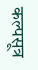कल्पसूत्र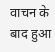वाचन के बाद हुआ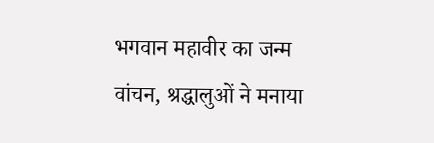भगवान महावीर का जन्म वांचन, श्रद्धालुओं ने मनाया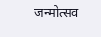जन्मोत्सव